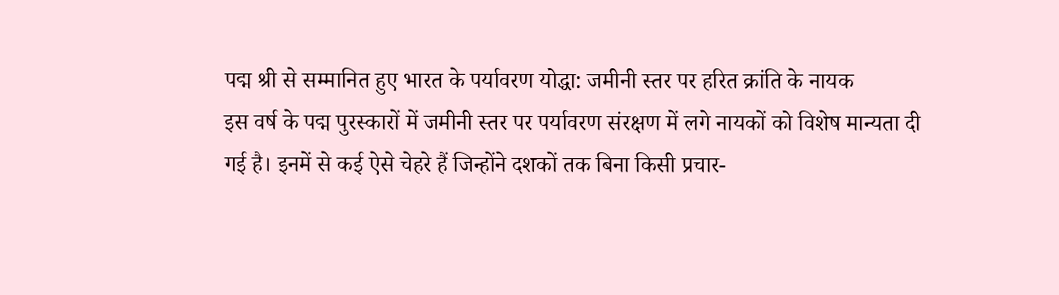पद्म श्री से सम्मानित हुए भारत के पर्यावरण योद्धा: जमीनी स्तर पर हरित क्रांति के नायक
इस वर्ष के पद्म पुरस्कारों में जमीनी स्तर पर पर्यावरण संरक्षण में लगे नायकों को विशेष मान्यता दी गई है। इनमें से कई ऐसे चेहरे हैं जिन्होंने दशकों तक बिना किसी प्रचार-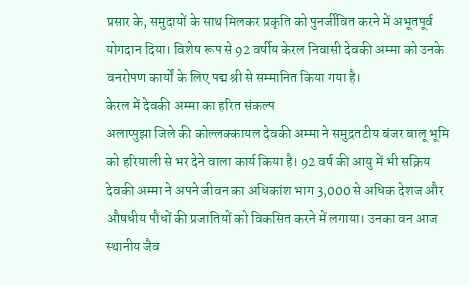प्रसार के, समुदायों के साथ मिलकर प्रकृति को पुनर्जीवित करने में अभूतपूर्व योगदान दिया। विशेष रूप से 92 वर्षीय केरल निवासी देवकी अम्मा को उनके वनरोपण कार्यों के लिए पद्म श्री से सम्मानित किया गया है।
केरल में देवकी अम्मा का हरित संकल्प
अलाप्पुझा जिले की कोल्लक्कायल देवकी अम्मा ने समुद्रतटीय बंजर बालू भूमि को हरियाली से भर देने वाला कार्य किया है। 92 वर्ष की आयु में भी सक्रिय देवकी अम्मा ने अपने जीवन का अधिकांश भाग 3,000 से अधिक देशज और औषधीय पौधों की प्रजातियों को विकसित करने में लगाया। उनका वन आज स्थानीय जैव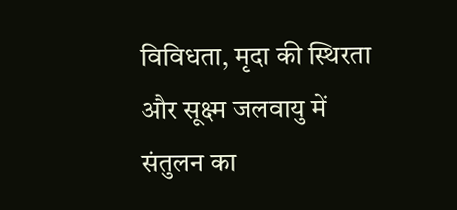विविधता, मृदा की स्थिरता और सूक्ष्म जलवायु में संतुलन का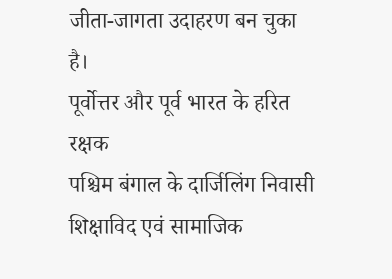जीता-जागता उदाहरण बन चुका है।
पूर्वोत्तर और पूर्व भारत के हरित रक्षक
पश्चिम बंगाल के दार्जिलिंग निवासी शिक्षाविद एवं सामाजिक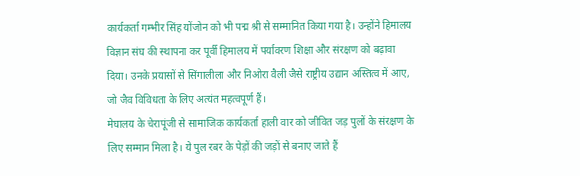कार्यकर्ता गम्भीर सिंह योंजोन को भी पद्म श्री से सम्मानित किया गया है। उन्होंने हिमालय विज्ञान संघ की स्थापना कर पूर्वी हिमालय में पर्यावरण शिक्षा और संरक्षण को बढ़ावा दिया। उनके प्रयासों से सिंगालीला और निओरा वैली जैसे राष्ट्रीय उद्यान अस्तित्व में आए, जो जैव विविधता के लिए अत्यंत महत्वपूर्ण हैं।
मेघालय के चेरापूंजी से सामाजिक कार्यकर्ता हाली वार को जीवित जड़ पुलों के संरक्षण के लिए सम्मान मिला है। ये पुल रबर के पेड़ों की जड़ों से बनाए जाते हैं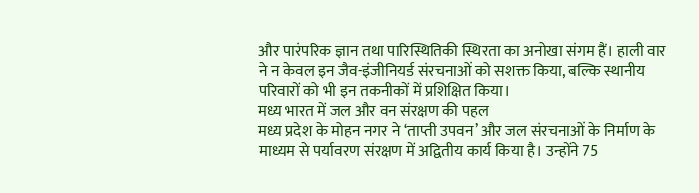और पारंपरिक ज्ञान तथा पारिस्थितिकी स्थिरता का अनोखा संगम हैं। हाली वार ने न केवल इन जैव-इंजीनियर्ड संरचनाओं को सशक्त किया, बल्कि स्थानीय परिवारों को भी इन तकनीकों में प्रशिक्षित किया।
मध्य भारत में जल और वन संरक्षण की पहल
मध्य प्रदेश के मोहन नगर ने ‘ताप्ती उपवन’ और जल संरचनाओं के निर्माण के माध्यम से पर्यावरण संरक्षण में अद्वितीय कार्य किया है। उन्होंने 75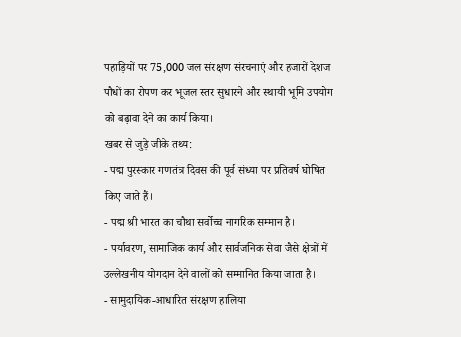पहाड़ियों पर 75,000 जल संरक्षण संरचनाएं और हजारों देशज पौधों का रोपण कर भूजल स्तर सुधारने और स्थायी भूमि उपयोग को बढ़ावा देने का कार्य किया।
खबर से जुड़े जीके तथ्य:
- पद्म पुरस्कार गणतंत्र दिवस की पूर्व संध्या पर प्रतिवर्ष घोषित किए जाते हैं।
- पद्म श्री भारत का चौथा सर्वोच्च नागरिक सम्मान है।
- पर्यावरण, सामाजिक कार्य और सार्वजनिक सेवा जैसे क्षेत्रों में उल्लेखनीय योगदान देने वालों को सम्मानित किया जाता है।
- सामुदायिक-आधारित संरक्षण हालिया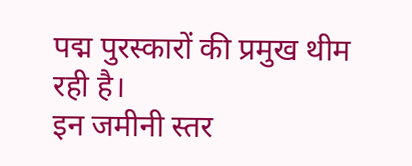पद्म पुरस्कारों की प्रमुख थीम रही है।
इन जमीनी स्तर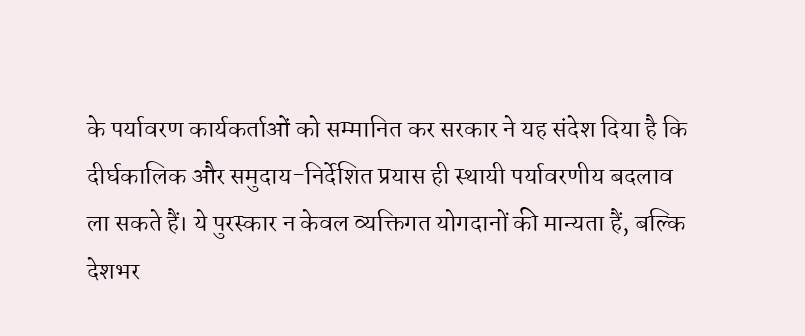के पर्यावरण कार्यकर्ताओं को सम्मानित कर सरकार ने यह संदेश दिया है कि दीर्घकालिक और समुदाय-निर्देशित प्रयास ही स्थायी पर्यावरणीय बदलाव ला सकते हैं। ये पुरस्कार न केवल व्यक्तिगत योगदानों की मान्यता हैं, बल्कि देशभर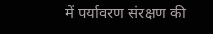में पर्यावरण संरक्षण की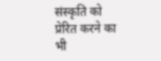संस्कृति को प्रेरित करने का भी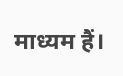माध्यम हैं।